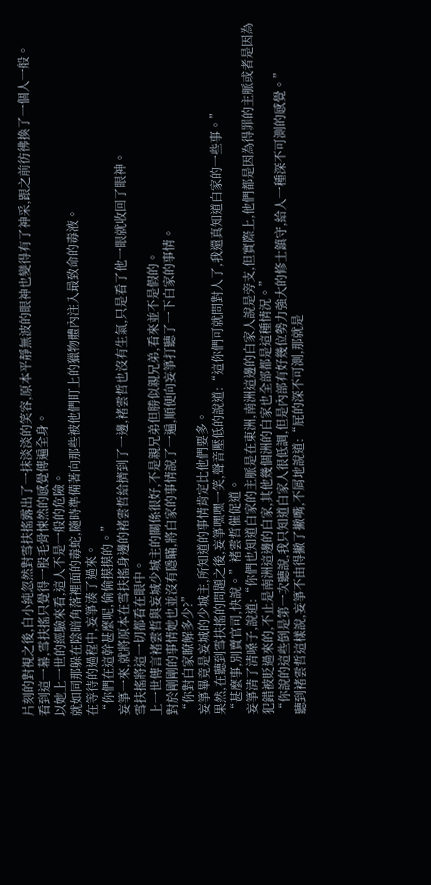片刻的對視之後,白小純忽然對雪扶搖露出了一抹淡淡的笑容,原本平靜無波的眼神也變得有了神采,跟之前彷彿換了一個人一般。
看到這一幕,雪扶搖只覺得一股毛骨悚然的感覺傳遍全身。
以她上一世的經驗來看,這人不是一般的危險。
就如同那躲在陰暗角落裡面的毒蛇,隨時準備著向那些被他們盯上的獵物體內注入最致命的毒液。
在等待的過程中,妄箏湊了過來。
“你們在這幹甚麼呢,偷偷摸摸的。”
妄箏一來,就將原本在雪扶搖身邊的褚雲哲給擠到了一邊,褚雲哲也沒有生氣,只是看了他一眼就收回了眼神。
雪扶搖將這一切都看在眼中。
上一世傳言褚雲哲與妄城少城主的關係很好,不是親兄弟但勝似親兄弟,看來並不是假的。
對於剛剛的事情她也並沒有隱瞞,將白家的事情說了一遍,順便向妄箏打聽了一下白家的事情。
“你對白家瞭解多少?”
妄箏畢竟是妄城的少城主,所知道的事情肯定比他們要多。
果然,在聽到雪扶搖的問題之後,妄箏嘿嘿一笑,聲音壓低的說道:“這你們可就問對人了,我還真知道白家的一些事。”
“甚麼事,別賣官司,快說。”褚雲哲催促道。
妄箏清了清嗓子,說道:“你們也知道白家的主脈是在東洲,南洲這邊的白家人說是旁支,但實際上,他們都是因為得罪的主脈或者是因為犯錯被貶過來的,不止是南洲這邊的白家,其他幾個洲的白家也全部都是這種情況。”
“你說的這些倒是第一次聽說,我只知道白家人很低調,但是內部有好幾位勢力強大的修士鎮守,給人一種深不可測的感覺。”
聽到褚雲哲這樣說,妄箏不由得撇了撇嘴,不屑地說道:“屁的深不可測,那就是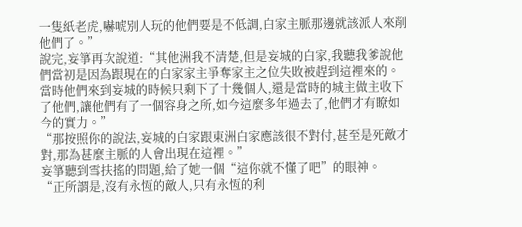一隻紙老虎,嚇唬別人玩的他們要是不低調,白家主脈那邊就該派人來削他們了。”
說完,妄箏再次說道:“其他洲我不清楚,但是妄城的白家,我聽我爹說他們當初是因為跟現在的白家家主爭奪家主之位失敗被趕到這裡來的。
當時他們來到妄城的時候只剩下了十幾個人,還是當時的城主做主收下了他們,讓他們有了一個容身之所,如今這麼多年過去了,他們才有瞭如今的實力。”
“那按照你的說法,妄城的白家跟東洲白家應該很不對付,甚至是死敵才對,那為甚麼主脈的人會出現在這裡。”
妄箏聽到雪扶搖的問題,給了她一個“這你就不懂了吧”的眼神。
“正所謂是,沒有永恆的敵人,只有永恆的利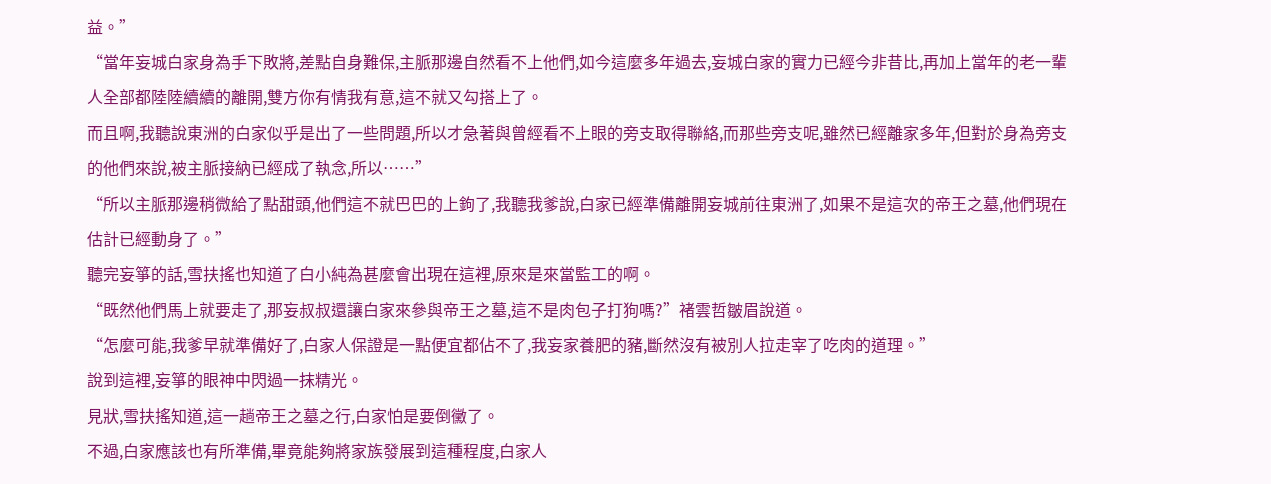益。”
“當年妄城白家身為手下敗將,差點自身難保,主脈那邊自然看不上他們,如今這麼多年過去,妄城白家的實力已經今非昔比,再加上當年的老一輩人全部都陸陸續續的離開,雙方你有情我有意,這不就又勾搭上了。
而且啊,我聽說東洲的白家似乎是出了一些問題,所以才急著與曾經看不上眼的旁支取得聯絡,而那些旁支呢,雖然已經離家多年,但對於身為旁支的他們來說,被主脈接納已經成了執念,所以……”
“所以主脈那邊稍微給了點甜頭,他們這不就巴巴的上鉤了,我聽我爹說,白家已經準備離開妄城前往東洲了,如果不是這次的帝王之墓,他們現在估計已經動身了。”
聽完妄箏的話,雪扶搖也知道了白小純為甚麼會出現在這裡,原來是來當監工的啊。
“既然他們馬上就要走了,那妄叔叔還讓白家來參與帝王之墓,這不是肉包子打狗嗎?”褚雲哲皺眉說道。
“怎麼可能,我爹早就準備好了,白家人保證是一點便宜都佔不了,我妄家養肥的豬,斷然沒有被別人拉走宰了吃肉的道理。”
說到這裡,妄箏的眼神中閃過一抹精光。
見狀,雪扶搖知道,這一趟帝王之墓之行,白家怕是要倒黴了。
不過,白家應該也有所準備,畢竟能夠將家族發展到這種程度,白家人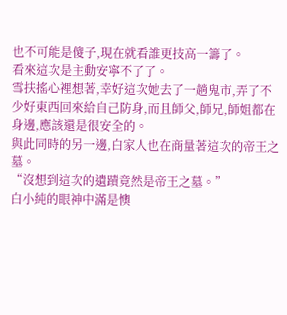也不可能是傻子,現在就看誰更技高一籌了。
看來這次是主動安寧不了了。
雪扶搖心裡想著,幸好這次她去了一趟鬼市,弄了不少好東西回來給自己防身,而且師父,師兄,師姐都在身邊,應該還是很安全的。
與此同時的另一邊,白家人也在商量著這次的帝王之墓。
“沒想到這次的遺蹟竟然是帝王之墓。”
白小純的眼神中滿是懊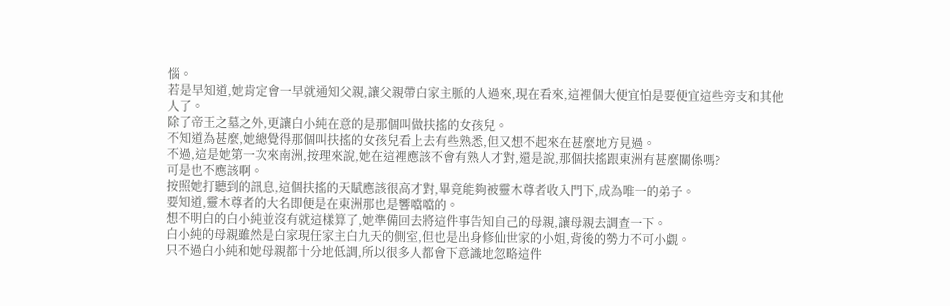惱。
若是早知道,她肯定會一早就通知父親,讓父親帶白家主脈的人過來,現在看來,這裡個大便宜怕是要便宜這些旁支和其他人了。
除了帝王之墓之外,更讓白小純在意的是那個叫做扶搖的女孩兒。
不知道為甚麼,她總覺得那個叫扶搖的女孩兒看上去有些熟悉,但又想不起來在甚麼地方見過。
不過,這是她第一次來南洲,按理來說,她在這裡應該不會有熟人才對,還是說,那個扶搖跟東洲有甚麼關係嗎?
可是也不應該啊。
按照她打聽到的訊息,這個扶搖的天賦應該很高才對,畢竟能夠被靈木尊者收入門下,成為唯一的弟子。
要知道,靈木尊者的大名即便是在東洲那也是響噹噹的。
想不明白的白小純並沒有就這樣算了,她準備回去將這件事告知自己的母親,讓母親去調查一下。
白小純的母親雖然是白家現任家主白九天的側室,但也是出身修仙世家的小姐,背後的勢力不可小覷。
只不過白小純和她母親都十分地低調,所以很多人都會下意識地忽略這件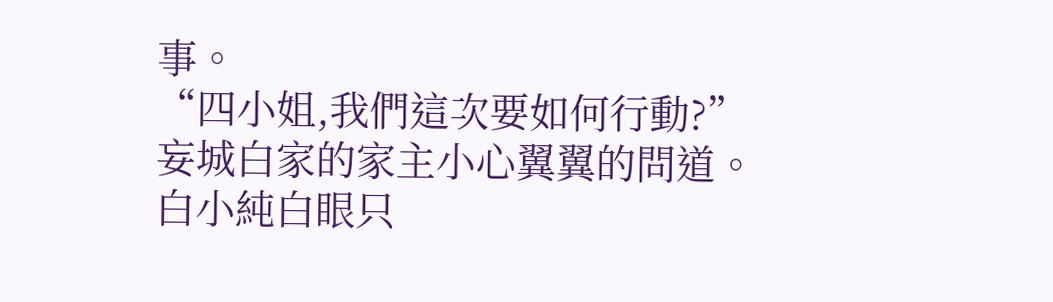事。
“四小姐,我們這次要如何行動?”妄城白家的家主小心翼翼的問道。
白小純白眼只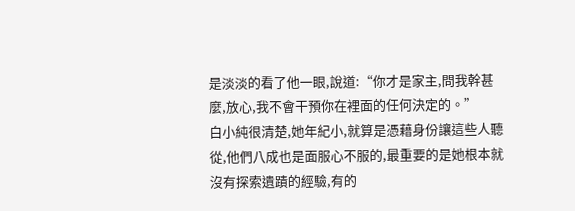是淡淡的看了他一眼,說道:“你才是家主,問我幹甚麼,放心,我不會干預你在裡面的任何決定的。”
白小純很清楚,她年紀小,就算是憑藉身份讓這些人聽從,他們八成也是面服心不服的,最重要的是她根本就沒有探索遺蹟的經驗,有的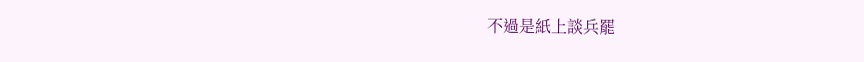不過是紙上談兵罷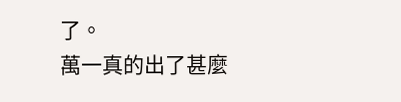了。
萬一真的出了甚麼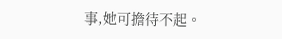事,她可擔待不起。